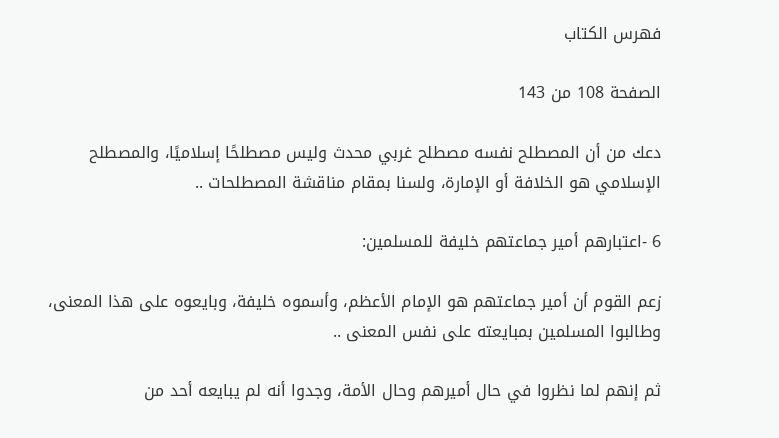فهرس الكتاب

الصفحة 108 من 143

دعك من أن المصطلح نفسه مصطلح غربي محدث وليس مصطلحًا إسلاميًا، والمصطلح الإسلامي هو الخلافة أو الإمارة، ولسنا بمقام مناقشة المصطلحات ..

6 -اعتبارهم أمير جماعتهم خليفة للمسلمين:

زعم القوم أن أمير جماعتهم هو الإمام الأعظم، وأسموه خليفة، وبايعوه على هذا المعنى، وطالبوا المسلمين بمبايعته على نفس المعنى ..

ثم إنهم لما نظروا في حال أميرهم وحال الأمة، وجدوا أنه لم يبايعه أحد من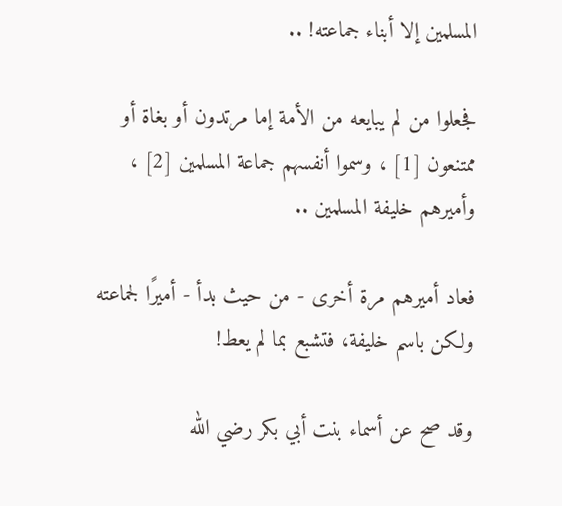المسلمين إلا أبناء جماعته! ..

فجعلوا من لم يبايعه من الأمة إما مرتدون أو بغاة أو ممتنعون [1] ، وسموا أنفسهم جماعة المسلمين [2] ، وأميرهم خليفة المسلمين ..

فعاد أميرهم مرة أخرى - من حيث بدأ - أميرًا لجماعته ولكن باسم خليفة، فتشبع بما لم يعط!

وقد صح عن أسماء بنت أبي بكر رضي الله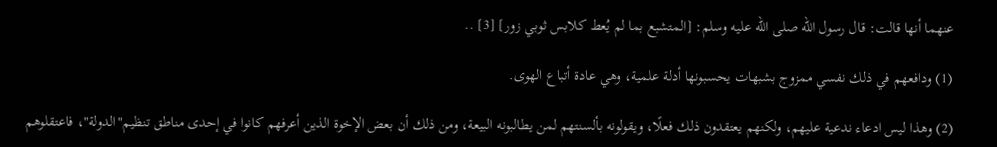عنهما أنها قالت: قال رسول الله صلى الله عليه وسلم: [المتشبع بما لم يُعط كلابس ثوبي زور] [3] ..

(1) ودافعهم في ذلك نفسي ممزوج بشبهات يحسبونها أدلة علمية، وهي عادة أتباع الهوى.

(2) وهذا ليس ادعاء ندعية عليهم، ولكنهم يعتقدون ذلك فعلًا، ويقولونه بألسنتهم لمن يطالبونه البيعة، ومن ذلك أن بعض الإخوة الذين أعرفهم كانوا في إحدى مناطق تنظيم"الدولة"، فاعتقلوهم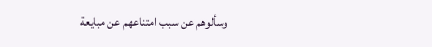وسألوهم عن سبب امتناعهم عن مبايعة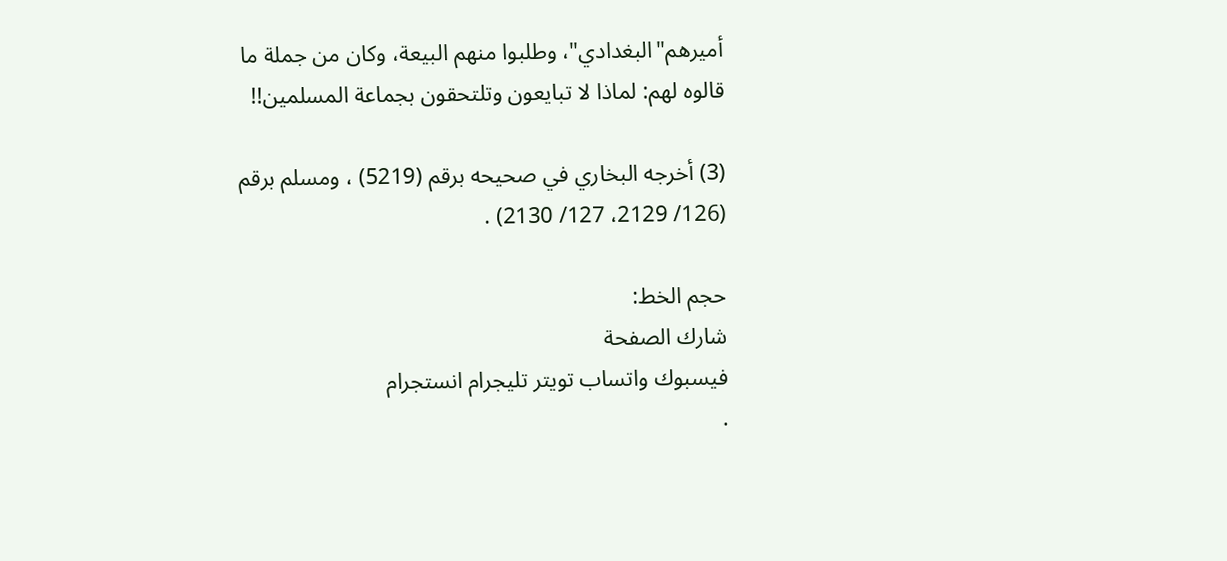أميرهم"البغدادي"، وطلبوا منهم البيعة، وكان من جملة ما قالوه لهم: لماذا لا تبايعون وتلتحقون بجماعة المسلمين!!

(3) أخرجه البخاري في صحيحه برقم (5219) ، ومسلم برقم (126/ 2129، 127/ 2130) .

حجم الخط:
شارك الصفحة
فيسبوك واتساب تويتر تليجرام انستجرام
.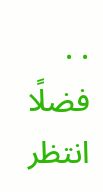. .
فضلًا انتظر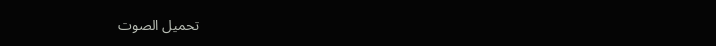تحميل الصوت